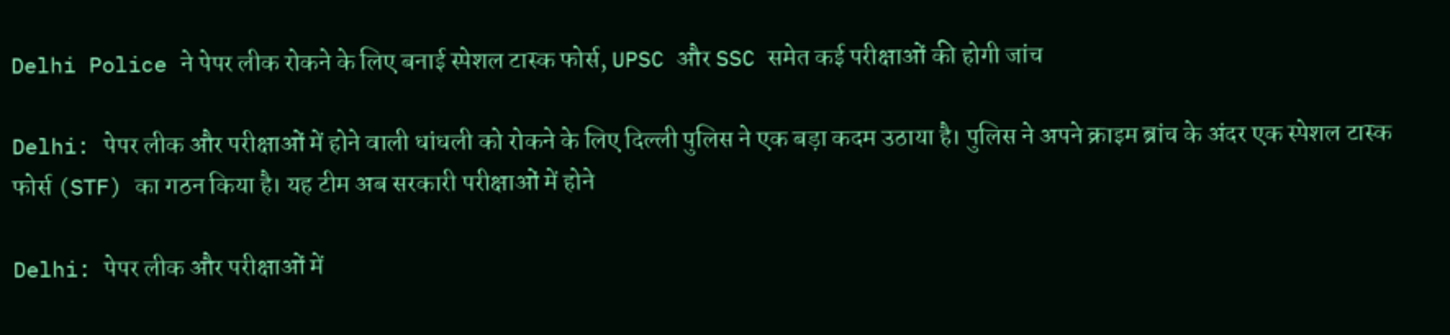Delhi Police ने पेपर लीक रोकने के लिए बनाई स्पेशल टास्क फोर्स, UPSC और SSC समेत कई परीक्षाओं की होगी जांच

Delhi: पेपर लीक और परीक्षाओं में होने वाली धांधली को रोकने के लिए दिल्ली पुलिस ने एक बड़ा कदम उठाया है। पुलिस ने अपने क्राइम ब्रांच के अंदर एक स्पेशल टास्क फोर्स (STF) का गठन किया है। यह टीम अब सरकारी परीक्षाओं में होने

Delhi: पेपर लीक और परीक्षाओं में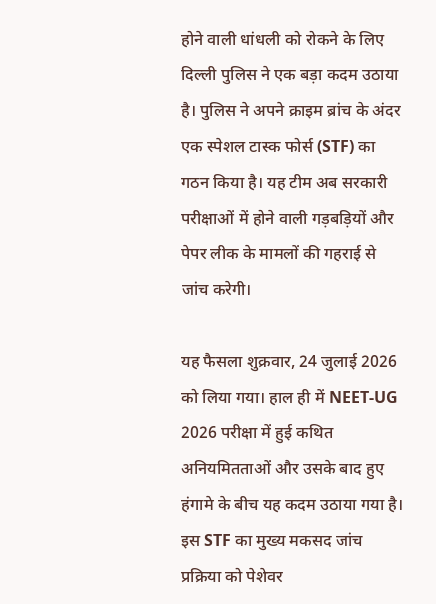होने वाली धांधली को रोकने के लिए दिल्ली पुलिस ने एक बड़ा कदम उठाया है। पुलिस ने अपने क्राइम ब्रांच के अंदर एक स्पेशल टास्क फोर्स (STF) का गठन किया है। यह टीम अब सरकारी परीक्षाओं में होने वाली गड़बड़ियों और पेपर लीक के मामलों की गहराई से जांच करेगी।

यह फैसला शुक्रवार, 24 जुलाई 2026 को लिया गया। हाल ही में NEET-UG 2026 परीक्षा में हुई कथित अनियमितताओं और उसके बाद हुए हंगामे के बीच यह कदम उठाया गया है। इस STF का मुख्य मकसद जांच प्रक्रिया को पेशेवर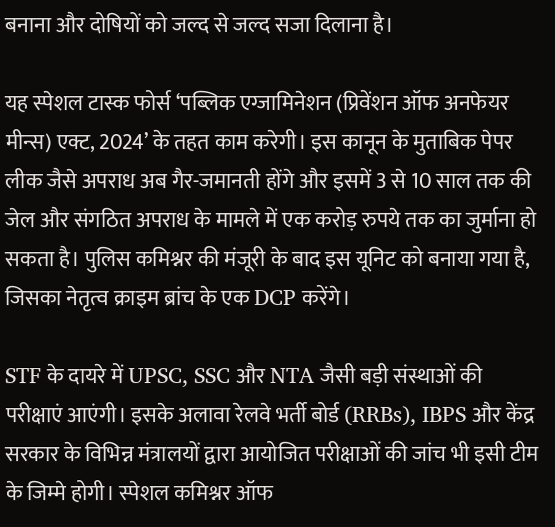बनाना और दोषियों को जल्द से जल्द सजा दिलाना है।

यह स्पेशल टास्क फोर्स ‘पब्लिक एग्जामिनेशन (प्रिवेंशन ऑफ अनफेयर मीन्स) एक्ट, 2024’ के तहत काम करेगी। इस कानून के मुताबिक पेपर लीक जैसे अपराध अब गैर-जमानती होंगे और इसमें 3 से 10 साल तक की जेल और संगठित अपराध के मामले में एक करोड़ रुपये तक का जुर्माना हो सकता है। पुलिस कमिश्नर की मंजूरी के बाद इस यूनिट को बनाया गया है, जिसका नेतृत्व क्राइम ब्रांच के एक DCP करेंगे।

STF के दायरे में UPSC, SSC और NTA जैसी बड़ी संस्थाओं की परीक्षाएं आएंगी। इसके अलावा रेलवे भर्ती बोर्ड (RRBs), IBPS और केंद्र सरकार के विभिन्न मंत्रालयों द्वारा आयोजित परीक्षाओं की जांच भी इसी टीम के जिम्मे होगी। स्पेशल कमिश्नर ऑफ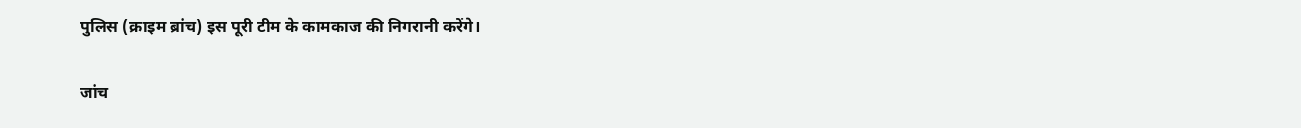पुलिस (क्राइम ब्रांच) इस पूरी टीम के कामकाज की निगरानी करेंगे।

जांच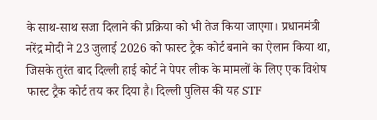के साथ-साथ सजा दिलाने की प्रक्रिया को भी तेज किया जाएगा। प्रधानमंत्री नरेंद्र मोदी ने 23 जुलाई 2026 को फास्ट ट्रैक कोर्ट बनाने का ऐलान किया था, जिसके तुरंत बाद दिल्ली हाई कोर्ट ने पेपर लीक के मामलों के लिए एक विशेष फास्ट ट्रैक कोर्ट तय कर दिया है। दिल्ली पुलिस की यह STF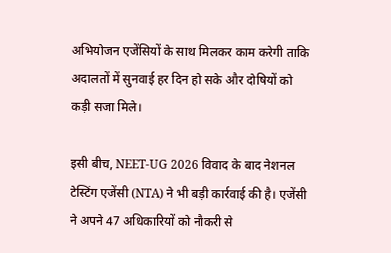अभियोजन एजेंसियों के साथ मिलकर काम करेगी ताकि अदालतों में सुनवाई हर दिन हो सके और दोषियों को कड़ी सजा मिले।

इसी बीच, NEET-UG 2026 विवाद के बाद नेशनल टेस्टिंग एजेंसी (NTA) ने भी बड़ी कार्रवाई की है। एजेंसी ने अपने 47 अधिकारियों को नौकरी से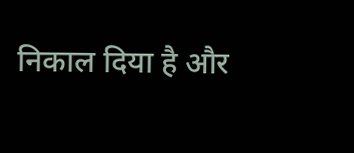निकाल दिया है और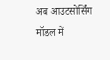अब आउटसोर्सिंग मॉडल में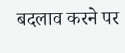बदलाव करने पर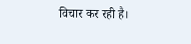विचार कर रही है।